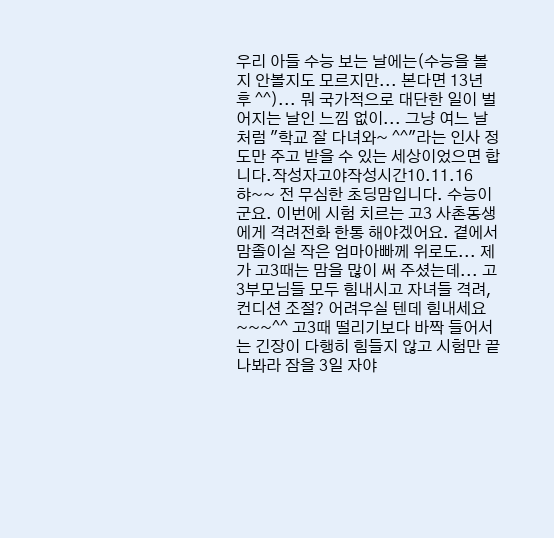우리 아들 수능 보는 날에는(수능을 볼지 안볼지도 모르지만... 본다면 13년 후 ^^)... 뭐 국가적으로 대단한 일이 벌어지는 날인 느낌 없이... 그냥 여느 날 처럼 "학교 잘 다녀와~ ^^"라는 인사 정도만 주고 받을 수 있는 세상이었으면 합니다.작성자고야작성시간10.11.16
햐~~ 전 무심한 초딩맘입니다. 수능이군요. 이번에 시험 치르는 고3 사촌동생에게 격려전화 한통 해야겠어요. 곁에서 맘졸이실 작은 엄마아빠께 위로도... 제가 고3때는 맘을 많이 써 주셨는데... 고3부모님들 모두 힘내시고 자녀들 격려, 컨디션 조절? 어려우실 텐데 힘내세요~~~^^ 고3때 떨리기보다 바짝 들어서는 긴장이 다행히 힘들지 않고 시험만 끝나봐라 잠을 3일 자야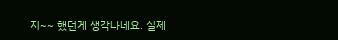지~~ 했던게 생각나네요. 실제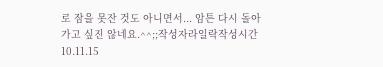로 잠을 못잔 것도 아니면서... 암튼 다시 돌아가고 싶진 않네요.^^;;작성자라일락작성시간10.11.15